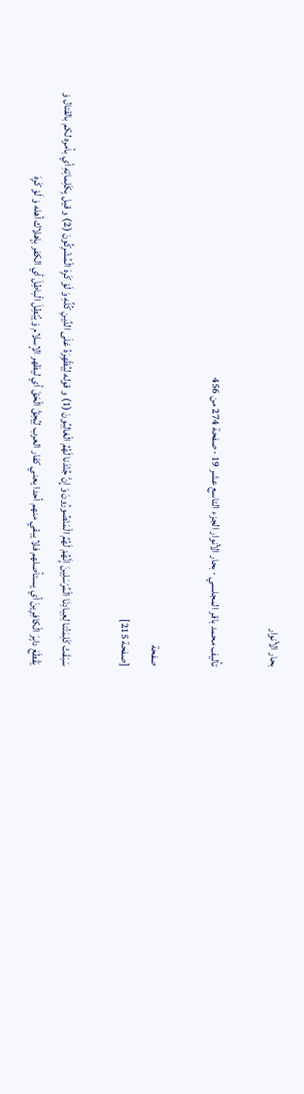بحار الأنوار

تأليف محمد باقر المجلسي · بحار الأنوار الجزء التاسع عشر 19 · صفحة 274 من 456

صفحة
[صفحة 215]

سَبَقَتْ كَلِمَتُنا لِعِبادِنَا الْمُرْسَلِينَ إِنَّهُمْ لَهُمُ الْمَنْصُورُونَ وَ إِنَّ جُنْدَنا لَهُمُ الْغالِبُونَ (1) و قوله لِيُظْهِرَهُ عَلَى الدِّينِ كُلِّهِ وَ لَوْ كَرِهَ الْمُشْرِكُونَ (2) و قيل بِكَلِماتِهِ أي بأمره لكم بالقتال وَ يَقْطَعَ دابِرَ الْكافِرِينَ أي يستأصلهم فلا يبقي منهم أحدا يعني كفار العرب لِيُحِقَّ الْحَقَ أي ليظهر الإسلام وَ يُبْطِلَ الْباطِلَ أي الكفر بإهلاك أهله وَ لَوْ كَرِهَ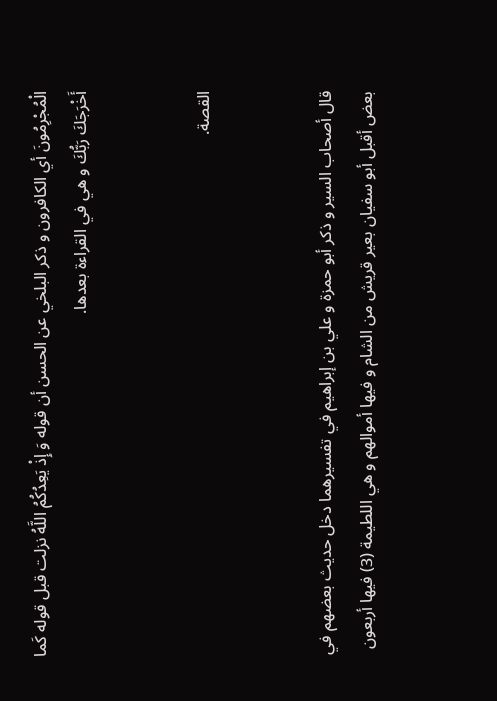الْمُجْرِمُونَ أي الكافرون و ذكر البلخي عن الحسن أن قوله وَ إِذْ يَعِدُكُمُ اللَّهُ نزلت قبل قوله كَما أَخْرَجَكَ رَبُّكَ و هي في القراءة بعدها.


القصة.


قال أصحاب السير و ذكر أبو حمزة و علي بن إبراهيم في تفسيرهما دخل حديث بعضهم في بعض أقبل أبو سفيان بعير قريش من الشام و فيها أموالهم و هي اللطيمة (3) فيها أربعون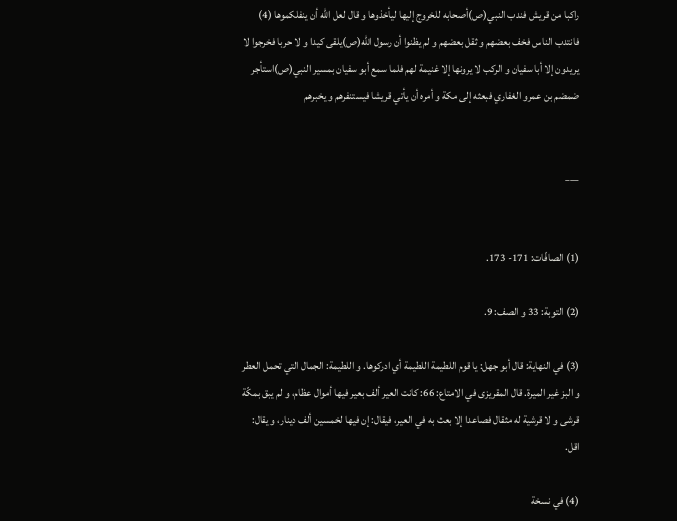راكبا من قريش فندب النبي(ص)أصحابه للخروج إليها ليأخذوها و قال لعل الله أن ينفلكموها (4) فانتدب الناس فخف بعضهم و ثقل بعضهم و لم يظنوا أن رسول الله(ص)يلقى كيدا و لا حربا فخرجوا لا يريدون إلا أبا سفيان و الركب لا يرونها إلا غنيمة لهم فلما سمع أبو سفيان بمسير النبي(ص)استأجر ضمضم بن عمرو الغفاري فبعثه إلى مكة و أمره أن يأتي قريشا فيستنفرهم و يخبرهم


___


(1) الصافّات: 171- 173.

(2) التوبة: 33 و الصف: 9.

(3) في النهاية: قال أبو جهل: يا قوم اللطيمة اللطيمة أي ادركوها. و اللطيمة: الجمال التي تحمل العطر و البز غير الميرة. قال المقريزى في الامتاع: 66: كانت العير ألف بعير فيها أموال عظام، و لم يبق بمكّة قرشى و لا قرشية له مثقال فصاعدا إلا بعث به في العير، فيقال: إن فيها لخمسين ألف دينار، و يقال: اقل.

(4) في نسخة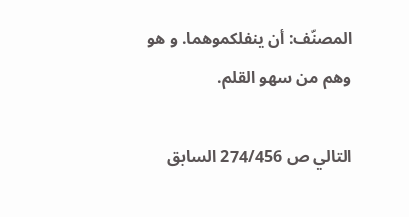المصنّف: أن ينفلكموهما. و هو وهم من سهو القلم.

التالي ص 274/456 السابق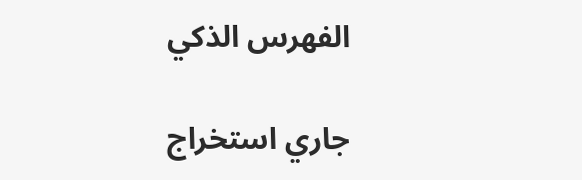الفهرس الذكي

جاري استخراج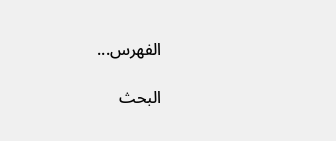الفهرس...

البحث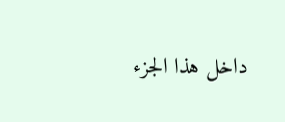داخل هذا الجزء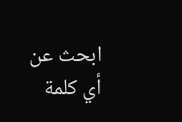ابحث عن أي كلمة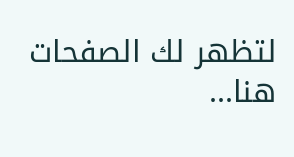لتظهر لك الصفحات هنا...